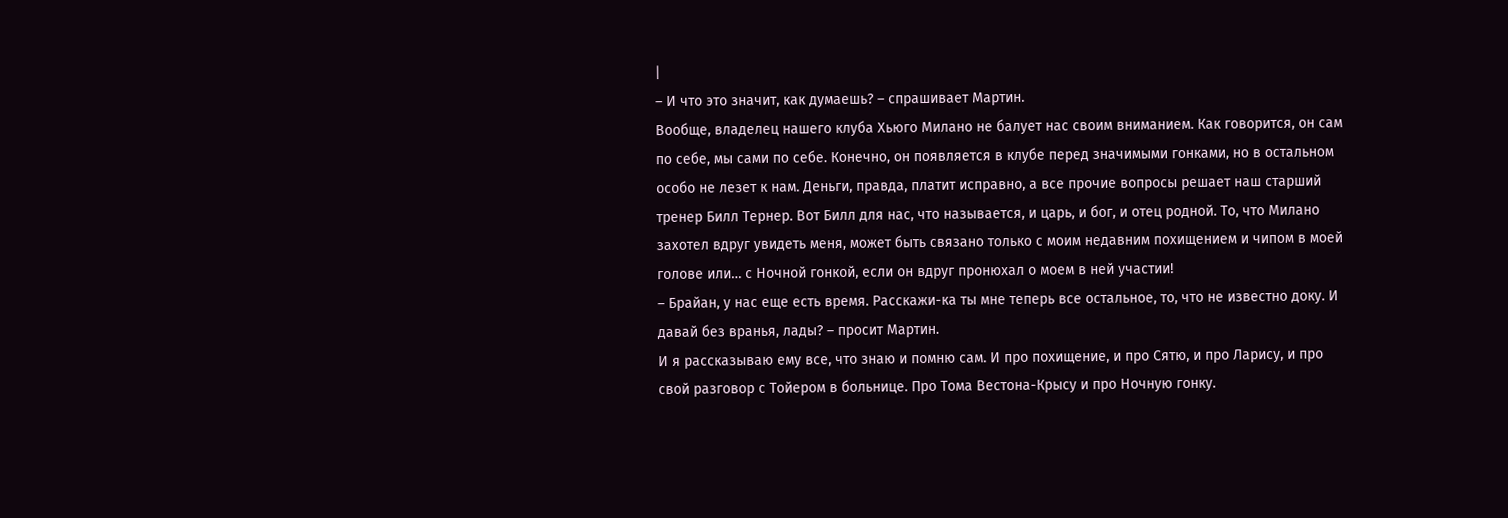|
– И что это значит, как думаешь? – спрашивает Мартин.
Вообще, владелец нашего клуба Хьюго Милано не балует нас своим вниманием. Как говорится, он сам по себе, мы сами по себе. Конечно, он появляется в клубе перед значимыми гонками, но в остальном особо не лезет к нам. Деньги, правда, платит исправно, а все прочие вопросы решает наш старший тренер Билл Тернер. Вот Билл для нас, что называется, и царь, и бог, и отец родной. То, что Милано захотел вдруг увидеть меня, может быть связано только с моим недавним похищением и чипом в моей голове или… с Ночной гонкой, если он вдруг пронюхал о моем в ней участии!
– Брайан, у нас еще есть время. Расскажи-ка ты мне теперь все остальное, то, что не известно доку. И давай без вранья, лады? – просит Мартин.
И я рассказываю ему все, что знаю и помню сам. И про похищение, и про Сятю, и про Ларису, и про свой разговор с Тойером в больнице. Про Тома Вестона-Крысу и про Ночную гонку.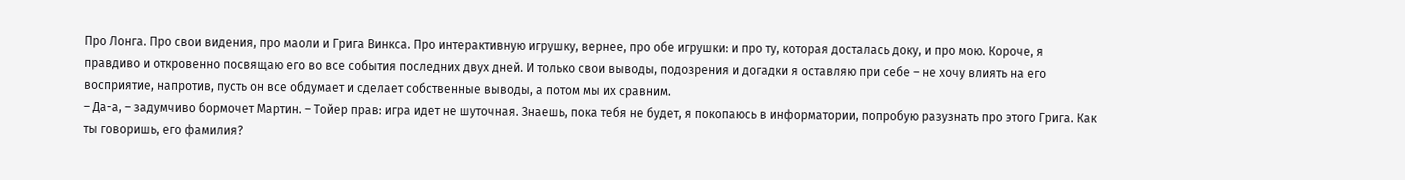Про Лонга. Про свои видения, про маоли и Грига Винкса. Про интерактивную игрушку, вернее, про обе игрушки: и про ту, которая досталась доку, и про мою. Короче, я правдиво и откровенно посвящаю его во все события последних двух дней. И только свои выводы, подозрения и догадки я оставляю при себе – не хочу влиять на его восприятие, напротив, пусть он все обдумает и сделает собственные выводы, а потом мы их сравним.
– Да-а, – задумчиво бормочет Мартин. – Тойер прав: игра идет не шуточная. Знаешь, пока тебя не будет, я покопаюсь в информатории, попробую разузнать про этого Грига. Как ты говоришь, его фамилия?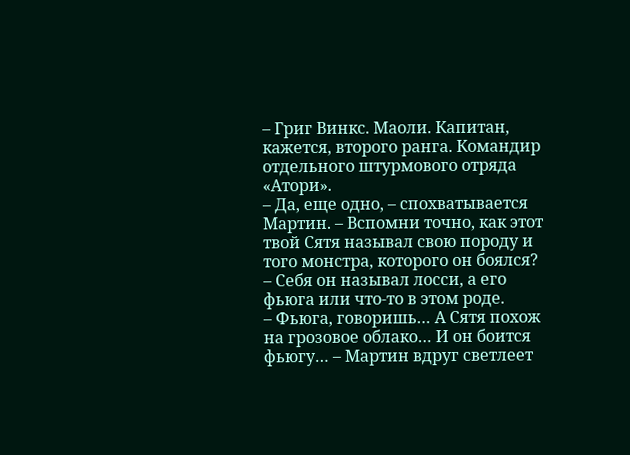– Григ Винкс. Маоли. Капитан, кажется, второго ранга. Командир отдельного штурмового отряда «Атори».
– Да, еще одно, – спохватывается Мартин. – Вспомни точно, как этот твой Сятя называл свою породу и того монстра, которого он боялся?
– Себя он называл лосси, а его фьюга или что-то в этом роде.
– Фьюга, говоришь… А Сятя похож на грозовое облако… И он боится фьюгу… – Мартин вдруг светлеет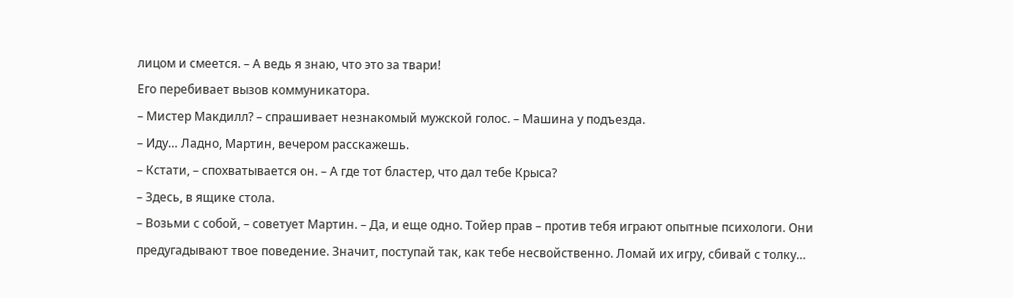лицом и смеется. – А ведь я знаю, что это за твари!
Его перебивает вызов коммуникатора.
– Мистер Макдилл? – спрашивает незнакомый мужской голос. – Машина у подъезда.
– Иду… Ладно, Мартин, вечером расскажешь.
– Кстати, – спохватывается он. – А где тот бластер, что дал тебе Крыса?
– Здесь, в ящике стола.
– Возьми с собой, – советует Мартин. – Да, и еще одно. Тойер прав – против тебя играют опытные психологи. Они предугадывают твое поведение. Значит, поступай так, как тебе несвойственно. Ломай их игру, сбивай с толку…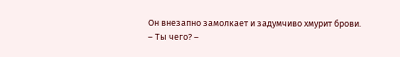Он внезапно замолкает и задумчиво хмурит брови.
– Ты чего? –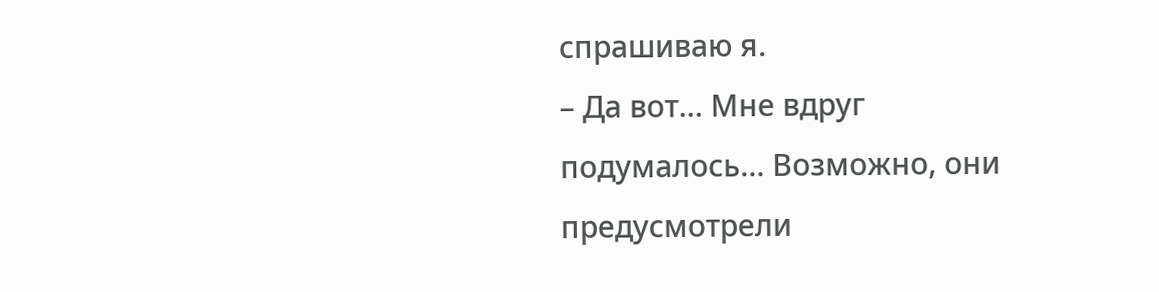спрашиваю я.
– Да вот… Мне вдруг подумалось… Возможно, они предусмотрели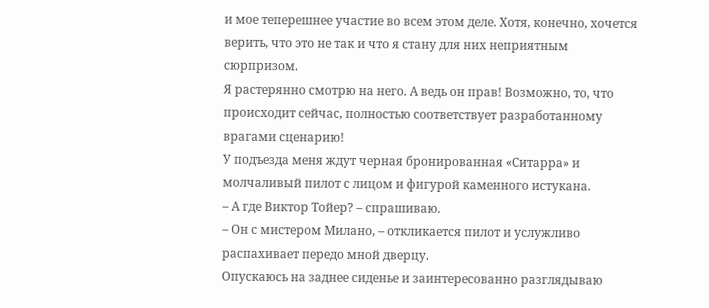и мое теперешнее участие во всем этом деле. Хотя, конечно, хочется верить, что это не так и что я стану для них неприятным сюрпризом.
Я растерянно смотрю на него. А ведь он прав! Возможно, то, что происходит сейчас, полностью соответствует разработанному врагами сценарию!
У подъезда меня ждут черная бронированная «Ситарра» и молчаливый пилот с лицом и фигурой каменного истукана.
– А где Виктор Тойер? – спрашиваю.
– Он с мистером Милано, – откликается пилот и услужливо распахивает передо мной дверцу.
Опускаюсь на заднее сиденье и заинтересованно разглядываю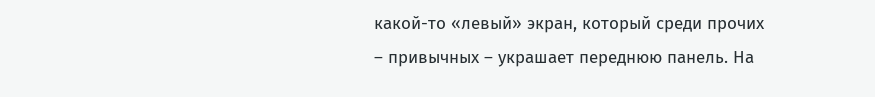какой-то «левый» экран, который среди прочих – привычных – украшает переднюю панель. На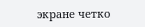экране четко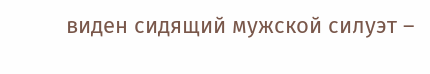виден сидящий мужской силуэт –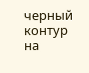черный контур на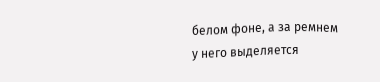белом фоне, а за ремнем у него выделяется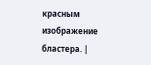красным изображение бластера. |